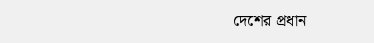দেশের প্রধান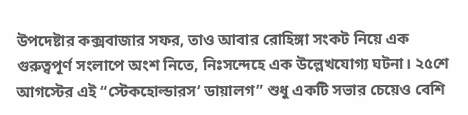উপদেষ্টার কক্সবাজার সফর, তাও আবার রোহিঙ্গা সংকট নিয়ে এক গুরুত্বপূর্ণ সংলাপে অংশ নিতে, নিঃসন্দেহে এক উল্লেখযোগ্য ঘটনা। ২৫শে আগস্টের এই “স্টেকহোল্ডারস’ ডায়ালগ” শুধু একটি সভার চেয়েও বেশি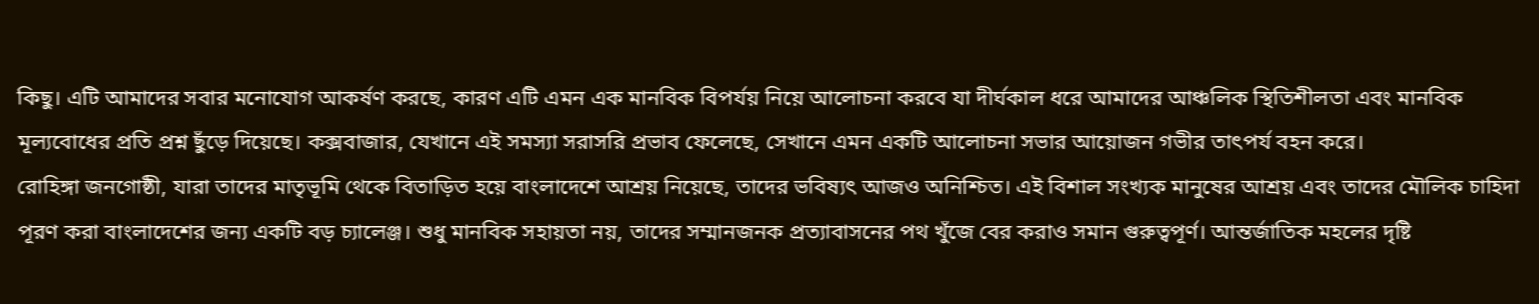কিছু। এটি আমাদের সবার মনোযোগ আকর্ষণ করছে, কারণ এটি এমন এক মানবিক বিপর্যয় নিয়ে আলোচনা করবে যা দীর্ঘকাল ধরে আমাদের আঞ্চলিক স্থিতিশীলতা এবং মানবিক মূল্যবোধের প্রতি প্রশ্ন ছুঁড়ে দিয়েছে। কক্সবাজার, যেখানে এই সমস্যা সরাসরি প্রভাব ফেলেছে, সেখানে এমন একটি আলোচনা সভার আয়োজন গভীর তাৎপর্য বহন করে।
রোহিঙ্গা জনগোষ্ঠী, যারা তাদের মাতৃভূমি থেকে বিতাড়িত হয়ে বাংলাদেশে আশ্রয় নিয়েছে, তাদের ভবিষ্যৎ আজও অনিশ্চিত। এই বিশাল সংখ্যক মানুষের আশ্রয় এবং তাদের মৌলিক চাহিদা পূরণ করা বাংলাদেশের জন্য একটি বড় চ্যালেঞ্জ। শুধু মানবিক সহায়তা নয়, তাদের সম্মানজনক প্রত্যাবাসনের পথ খুঁজে বের করাও সমান গুরুত্বপূর্ণ। আন্তর্জাতিক মহলের দৃষ্টি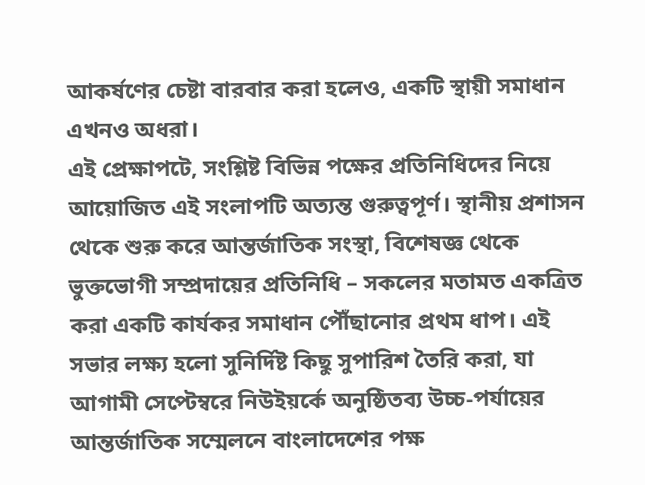আকর্ষণের চেষ্টা বারবার করা হলেও, একটি স্থায়ী সমাধান এখনও অধরা।
এই প্রেক্ষাপটে, সংশ্লিষ্ট বিভিন্ন পক্ষের প্রতিনিধিদের নিয়ে আয়োজিত এই সংলাপটি অত্যন্ত গুরুত্বপূর্ণ। স্থানীয় প্রশাসন থেকে শুরু করে আন্তর্জাতিক সংস্থা, বিশেষজ্ঞ থেকে ভুক্তভোগী সম্প্রদায়ের প্রতিনিধি – সকলের মতামত একত্রিত করা একটি কার্যকর সমাধান পৌঁছানোর প্রথম ধাপ। এই সভার লক্ষ্য হলো সুনির্দিষ্ট কিছু সুপারিশ তৈরি করা, যা আগামী সেপ্টেম্বরে নিউইয়র্কে অনুষ্ঠিতব্য উচ্চ-পর্যায়ের আন্তর্জাতিক সম্মেলনে বাংলাদেশের পক্ষ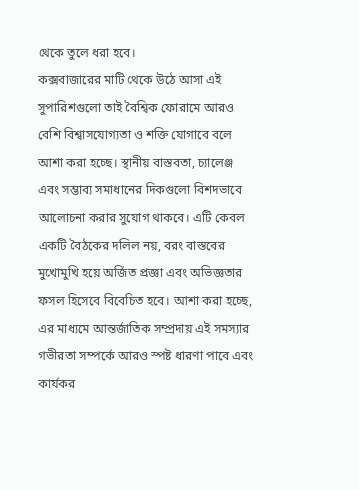থেকে তুলে ধরা হবে।
কক্সবাজারের মাটি থেকে উঠে আসা এই সুপারিশগুলো তাই বৈশ্বিক ফোরামে আরও বেশি বিশ্বাসযোগ্যতা ও শক্তি যোগাবে বলে আশা করা হচ্ছে। স্থানীয় বাস্তবতা, চ্যালেঞ্জ এবং সম্ভাব্য সমাধানের দিকগুলো বিশদভাবে আলোচনা করার সুযোগ থাকবে। এটি কেবল একটি বৈঠকের দলিল নয়, বরং বাস্তবের মুখোমুখি হয়ে অর্জিত প্রজ্ঞা এবং অভিজ্ঞতার ফসল হিসেবে বিবেচিত হবে। আশা করা হচ্ছে, এর মাধ্যমে আন্তর্জাতিক সম্প্রদায় এই সমস্যার গভীরতা সম্পর্কে আরও স্পষ্ট ধারণা পাবে এবং কার্যকর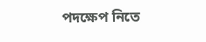পদক্ষেপ নিতে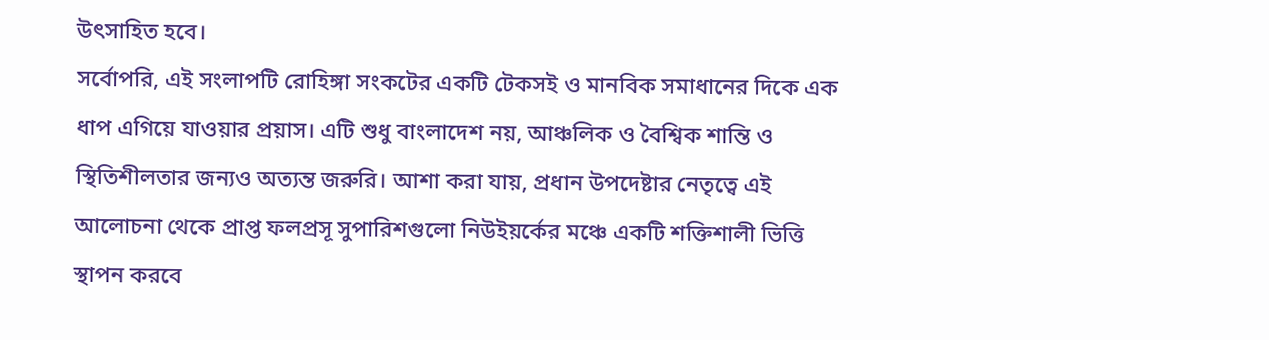উৎসাহিত হবে।
সর্বোপরি, এই সংলাপটি রোহিঙ্গা সংকটের একটি টেকসই ও মানবিক সমাধানের দিকে এক ধাপ এগিয়ে যাওয়ার প্রয়াস। এটি শুধু বাংলাদেশ নয়, আঞ্চলিক ও বৈশ্বিক শান্তি ও স্থিতিশীলতার জন্যও অত্যন্ত জরুরি। আশা করা যায়, প্রধান উপদেষ্টার নেতৃত্বে এই আলোচনা থেকে প্রাপ্ত ফলপ্রসূ সুপারিশগুলো নিউইয়র্কের মঞ্চে একটি শক্তিশালী ভিত্তি স্থাপন করবে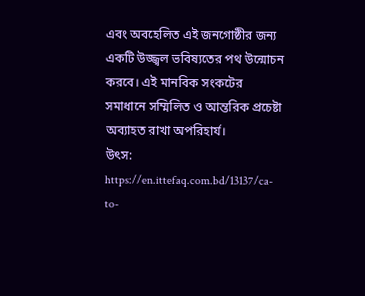এবং অবহেলিত এই জনগোষ্ঠীর জন্য একটি উজ্জ্বল ভবিষ্যতের পথ উন্মোচন করবে। এই মানবিক সংকটের সমাধানে সম্মিলিত ও আন্তরিক প্রচেষ্টা অব্যাহত রাখা অপরিহার্য।
উৎস: https://en.ittefaq.com.bd/13137/ca-to-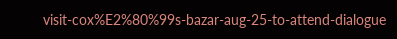visit-cox%E2%80%99s-bazar-aug-25-to-attend-dialogue